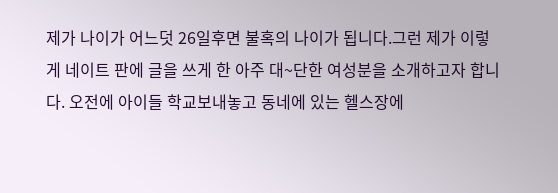제가 나이가 어느덧 26일후면 불혹의 나이가 됩니다.그런 제가 이렇게 네이트 판에 글을 쓰게 한 아주 대~단한 여성분을 소개하고자 합니다. 오전에 아이들 학교보내놓고 동네에 있는 헬스장에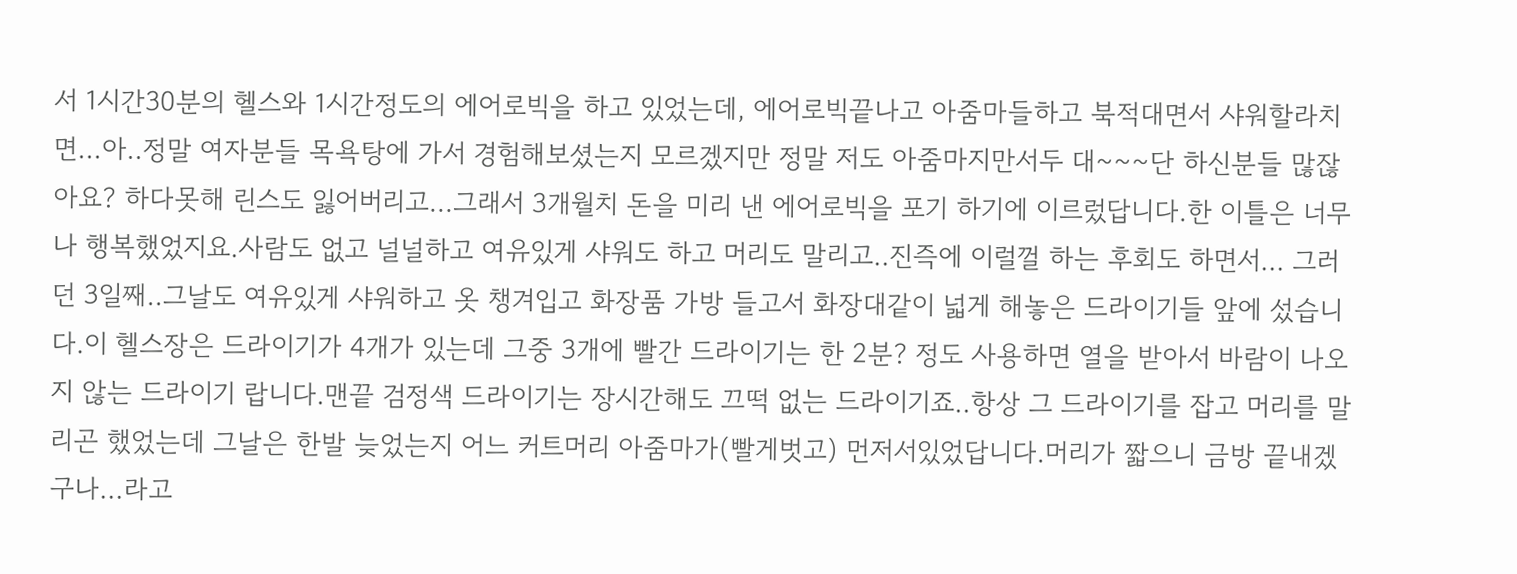서 1시간30분의 헬스와 1시간정도의 에어로빅을 하고 있었는데, 에어로빅끝나고 아줌마들하고 북적대면서 샤워할라치면...아..정말 여자분들 목욕탕에 가서 경험해보셨는지 모르겠지만 정말 저도 아줌마지만서두 대~~~단 하신분들 많잖아요? 하다못해 린스도 잃어버리고...그래서 3개월치 돈을 미리 낸 에어로빅을 포기 하기에 이르렀답니다.한 이틀은 너무나 행복했었지요.사람도 없고 널널하고 여유있게 샤워도 하고 머리도 말리고..진즉에 이럴껄 하는 후회도 하면서... 그러던 3일째..그날도 여유있게 샤워하고 옷 챙겨입고 화장품 가방 들고서 화장대같이 넓게 해놓은 드라이기들 앞에 섰습니다.이 헬스장은 드라이기가 4개가 있는데 그중 3개에 빨간 드라이기는 한 2분? 정도 사용하면 열을 받아서 바람이 나오지 않는 드라이기 랍니다.맨끝 검정색 드라이기는 장시간해도 끄떡 없는 드라이기죠..항상 그 드라이기를 잡고 머리를 말리곤 했었는데 그날은 한발 늦었는지 어느 커트머리 아줌마가(빨게벗고) 먼저서있었답니다.머리가 짧으니 금방 끝내겠구나...라고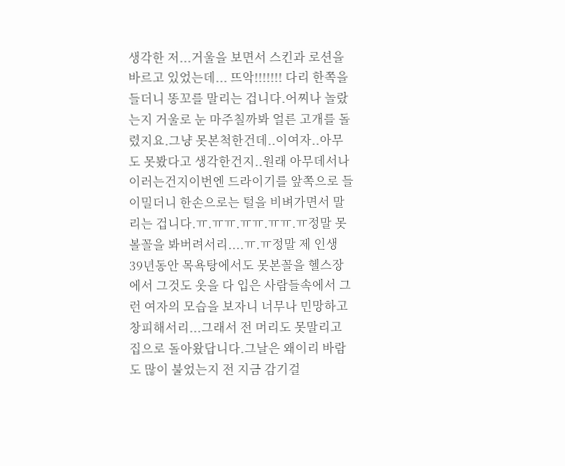생각한 저...거울을 보면서 스킨과 로션을 바르고 있었는데... 뜨악!!!!!!! 다리 한쪽을 들더니 똥꼬를 말리는 겁니다.어찌나 놀랐는지 거울로 눈 마주칠까봐 얼른 고개를 돌렸지요.그냥 못본척한건데..이여자..아무도 못봤다고 생각한건지..원래 아무데서나 이러는건지이번엔 드라이기를 앞쪽으로 들이밀더니 한손으로는 털을 비벼가면서 말리는 겁니다.ㅠ.ㅠㅠ.ㅠㅠ.ㅠㅠ.ㅠ정말 못볼꼴을 봐버려서리....ㅠ.ㅠ정말 제 인생 39년동안 목욕탕에서도 못본꼴을 헬스장에서 그것도 옷을 다 입은 사람들속에서 그런 여자의 모습을 보자니 너무나 민망하고 창피해서리...그래서 전 머리도 못말리고 집으로 돌아왔답니다.그날은 왜이리 바람도 많이 불었는지 전 지금 감기걸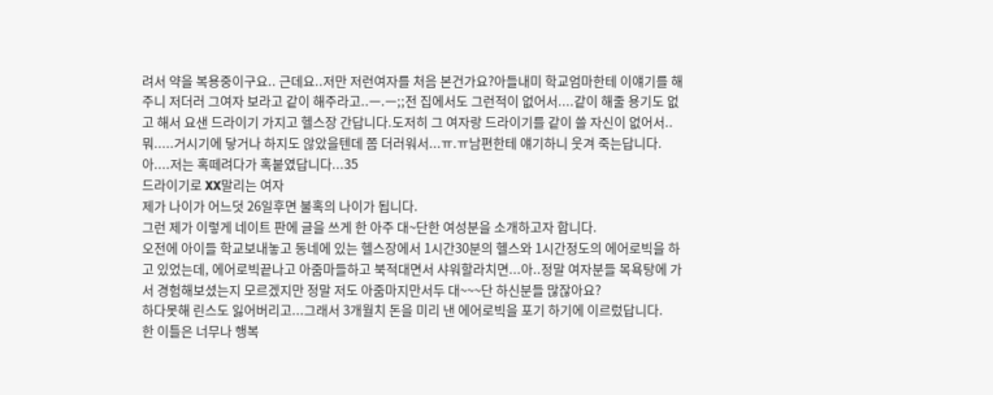려서 약을 복용중이구요.. 근데요..저만 저런여자를 처음 본건가요?아들내미 학교엄마한테 이얘기를 해주니 저더러 그여자 보라고 같이 해주라고..ㅡ.ㅡ;;전 집에서도 그런적이 없어서....같이 해줄 용기도 없고 해서 요샌 드라이기 가지고 헬스장 간답니다.도저히 그 여자랑 드라이기를 같이 쓸 자신이 없어서..뭐.....거시기에 닿거나 하지도 않았을텐데 쫌 더러워서...ㅠ.ㅠ남편한테 얘기하니 웃겨 죽는답니다. 아....저는 혹떼려다가 혹붙였답니다...35
드라이기로 XX말리는 여자
제가 나이가 어느덧 26일후면 불혹의 나이가 됩니다.
그런 제가 이렇게 네이트 판에 글을 쓰게 한 아주 대~단한 여성분을 소개하고자 합니다.
오전에 아이들 학교보내놓고 동네에 있는 헬스장에서 1시간30분의 헬스와 1시간정도의 에어로빅을 하고 있었는데, 에어로빅끝나고 아줌마들하고 북적대면서 샤워할라치면...아..정말 여자분들 목욕탕에 가서 경험해보셨는지 모르겠지만 정말 저도 아줌마지만서두 대~~~단 하신분들 많잖아요?
하다못해 린스도 잃어버리고...그래서 3개월치 돈을 미리 낸 에어로빅을 포기 하기에 이르렀답니다.
한 이틀은 너무나 행복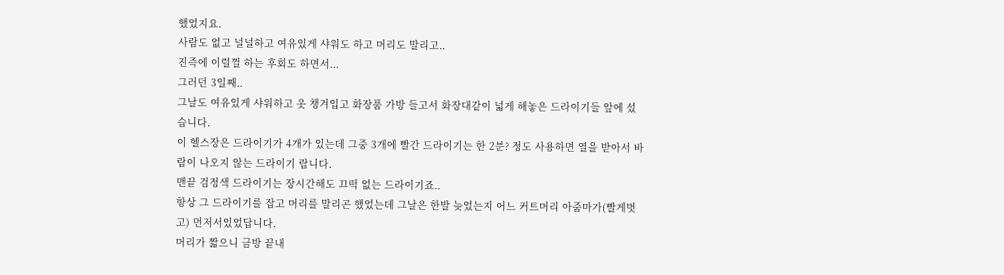했었지요.
사람도 없고 널널하고 여유있게 샤워도 하고 머리도 말리고..
진즉에 이럴껄 하는 후회도 하면서...
그러던 3일째..
그날도 여유있게 샤워하고 옷 챙겨입고 화장품 가방 들고서 화장대같이 넓게 해놓은 드라이기들 앞에 섰습니다.
이 헬스장은 드라이기가 4개가 있는데 그중 3개에 빨간 드라이기는 한 2분? 정도 사용하면 열을 받아서 바람이 나오지 않는 드라이기 랍니다.
맨끝 검정색 드라이기는 장시간해도 끄떡 없는 드라이기죠..
항상 그 드라이기를 잡고 머리를 말리곤 했었는데 그날은 한발 늦었는지 어느 커트머리 아줌마가(빨게벗고) 먼저서있었답니다.
머리가 짧으니 금방 끝내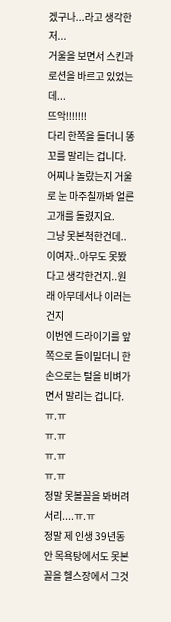겠구나...라고 생각한 저...
거울을 보면서 스킨과 로션을 바르고 있었는데...
뜨악!!!!!!!
다리 한쪽을 들더니 똥꼬를 말리는 겁니다.
어찌나 놀랐는지 거울로 눈 마주칠까봐 얼른 고개를 돌렸지요.
그냥 못본척한건데..이여자..아무도 못봤다고 생각한건지..원래 아무데서나 이러는건지
이번엔 드라이기를 앞쪽으로 들이밀더니 한손으로는 털을 비벼가면서 말리는 겁니다.
ㅠ.ㅠ
ㅠ.ㅠ
ㅠ.ㅠ
ㅠ.ㅠ
정말 못볼꼴을 봐버려서리....ㅠ.ㅠ
정말 제 인생 39년동안 목욕탕에서도 못본꼴을 헬스장에서 그것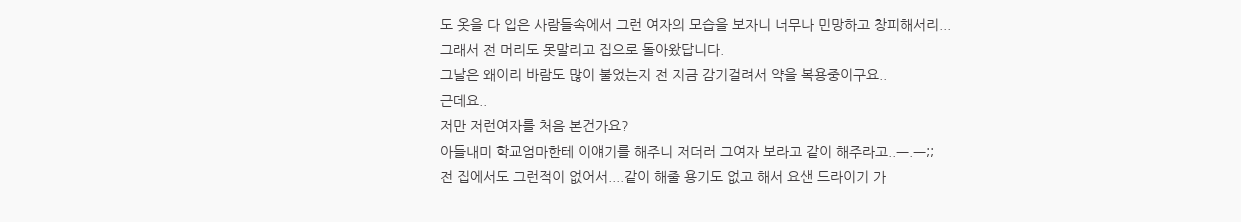도 옷을 다 입은 사람들속에서 그런 여자의 모습을 보자니 너무나 민망하고 창피해서리...
그래서 전 머리도 못말리고 집으로 돌아왔답니다.
그날은 왜이리 바람도 많이 불었는지 전 지금 감기걸려서 약을 복용중이구요..
근데요..
저만 저런여자를 처음 본건가요?
아들내미 학교엄마한테 이얘기를 해주니 저더러 그여자 보라고 같이 해주라고..ㅡ.ㅡ;;
전 집에서도 그런적이 없어서....같이 해줄 용기도 없고 해서 요샌 드라이기 가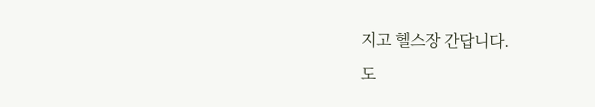지고 헬스장 간답니다.
도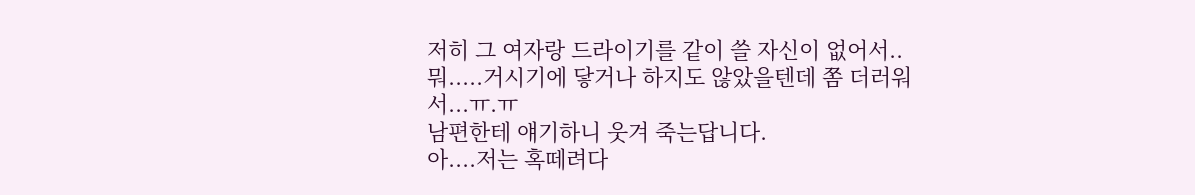저히 그 여자랑 드라이기를 같이 쓸 자신이 없어서..
뭐.....거시기에 닿거나 하지도 않았을텐데 쫌 더러워서...ㅠ.ㅠ
남편한테 얘기하니 웃겨 죽는답니다.
아....저는 혹떼려다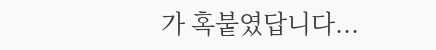가 혹붙였답니다...